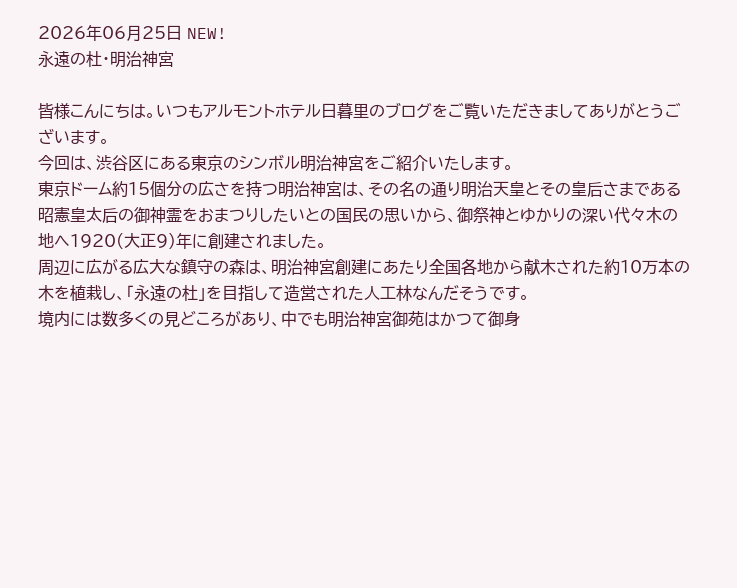2026年06月25日 NEW!
永遠の杜・明治神宮

皆様こんにちは。いつもアルモントホテル日暮里のブログをご覧いただきましてありがとうございます。
今回は、渋谷区にある東京のシンボル明治神宮をご紹介いたします。
東京ドーム約15個分の広さを持つ明治神宮は、その名の通り明治天皇とその皇后さまである昭憲皇太后の御神霊をおまつりしたいとの国民の思いから、御祭神とゆかりの深い代々木の地へ1920(大正9)年に創建されました。
周辺に広がる広大な鎮守の森は、明治神宮創建にあたり全国各地から献木された約10万本の木を植栽し、「永遠の杜」を目指して造営された人工林なんだそうです。
境内には数多くの見どころがあり、中でも明治神宮御苑はかつて御身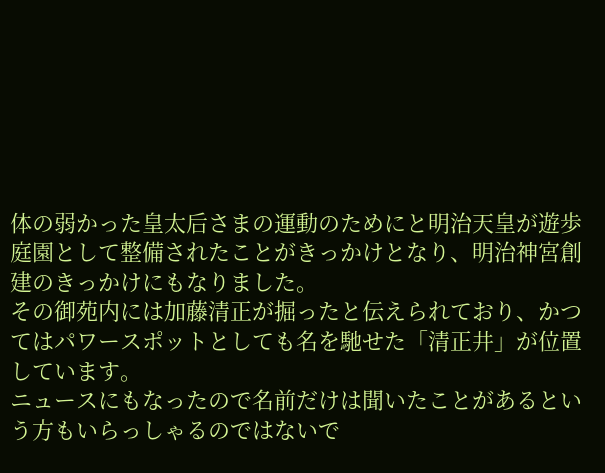体の弱かった皇太后さまの運動のためにと明治天皇が遊歩庭園として整備されたことがきっかけとなり、明治神宮創建のきっかけにもなりました。
その御苑内には加藤清正が掘ったと伝えられており、かつてはパワースポットとしても名を馳せた「清正井」が位置しています。
ニュースにもなったので名前だけは聞いたことがあるという方もいらっしゃるのではないで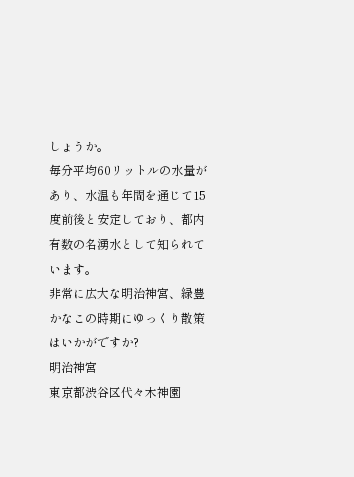しょうか。
毎分平均60リットルの水量があり、水温も年間を通じて15度前後と安定しており、都内有数の名湧水として知られています。
非常に広大な明治神宮、緑豊かなこの時期にゆっくり散策はいかがですか?
明治神宮
東京都渋谷区代々木神園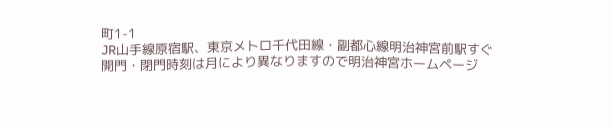町1-1
JR山手線原宿駅、東京メトロ千代田線・副都心線明治神宮前駅すぐ
開門・閉門時刻は月により異なりますので明治神宮ホームページ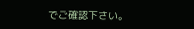でご確認下さい。